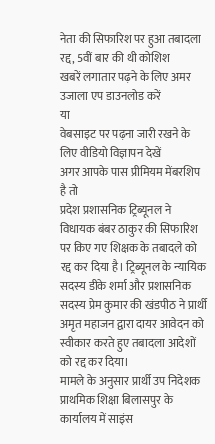नेता की सिफारिश पर हुआ तबादला रद्द, 5वीं बार की थी कोशिश
खबरें लगातार पढ़ने के लिए अमर उजाला एप डाउनलोड करें
या
वेबसाइट पर पढ़ना जारी रखने के लिए वीडियो विज्ञापन देखें
अगर आपके पास प्रीमियम मेंबरशिप है तो
प्रदेश प्रशासनिक ट्रिब्यूनल ने विधायक बंबर ठाकुर की सिफारिश पर किए गए शिक्षक के तबादले को रद्द कर दिया है। ट्रिब्यूनल के न्यायिक सदस्य डीके शर्मा और प्रशासनिक सदस्य प्रेम कुमार की खंडपीठ ने प्रार्थी अमृत महाजन द्वारा दायर आवेदन को स्वीकार करते हुए तबादला आदेशों को रद्द कर दिया।
मामले के अनुसार प्रार्थी उप निदेशक प्राथमिक शिक्षा बिलासपुर के कार्यालय में साइंस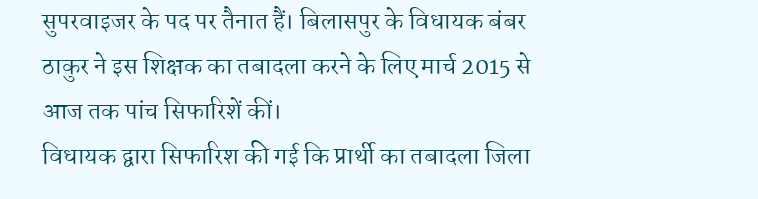सुपरवाइजर के पद पर तैनात हैं। बिलासपुर के विधायक बंबर ठाकुर ने इस शिक्षक का तबादला करने के लिए मार्च 2015 से आज तक पांच सिफारिशें कीं।
विधायक द्वारा सिफारिश की गई कि प्रार्थी का तबादला जिला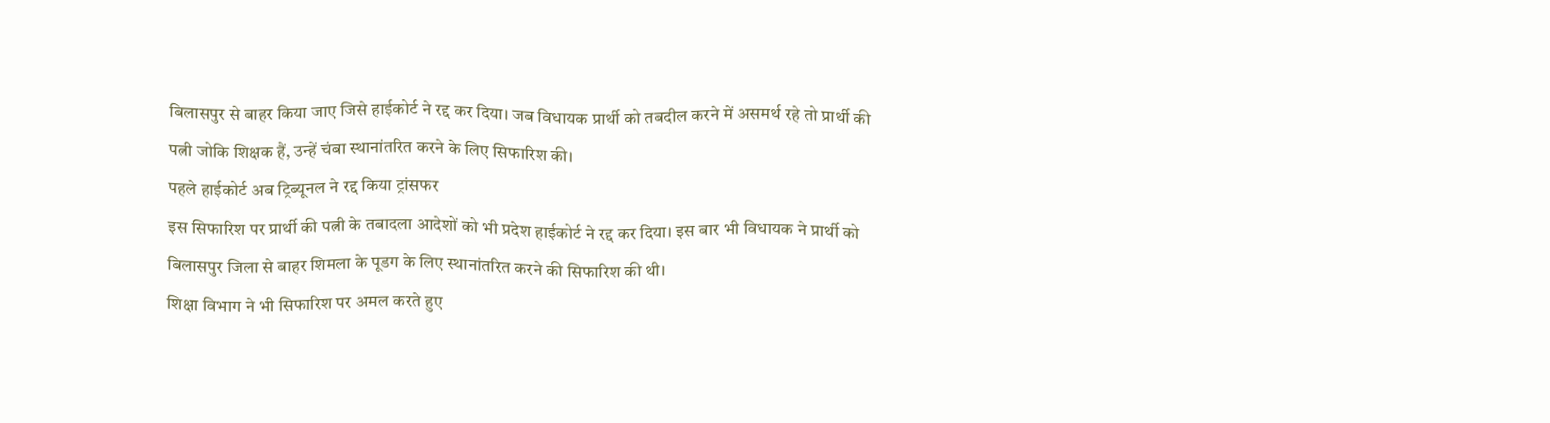बिलासपुर से बाहर किया जाए जिसे हाईकोर्ट ने रद्द कर दिया। जब विधायक प्रार्थी को तबदील करने में असमर्थ रहे तो प्रार्थी की पत्नी जोकि शिक्षक हैं, उन्हें चंबा स्थानांतरित करने के लिए सिफारिश की।
पहले हाईकोर्ट अब ट्रिब्यूनल ने रद्द किया ट्रांसफर
इस सिफारिश पर प्रार्थी की पत्नी के तबादला आदेशों को भी प्रदेश हाईकोर्ट ने रद्द कर दिया। इस बार भी विधायक ने प्रार्थी को बिलासपुर जिला से बाहर शिमला के पूडग के लिए स्थानांतरित करने की सिफारिश की थी।
शिक्षा विभाग ने भी सिफारिश पर अमल करते हुए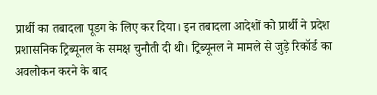प्रार्थी का तबादला पूडग के लिए कर दिया। इन तबादला आदेशों को प्रार्थी ने प्रदेश प्रशासनिक ट्रिब्यूनल के समक्ष चुनौती दी थी। ट्रिब्यूनल ने मामले से जुड़े रिकॉर्ड का अवलोकन करने के बाद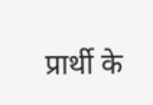प्रार्थी के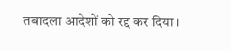तबादला आदेशों को रद्द कर दिया।